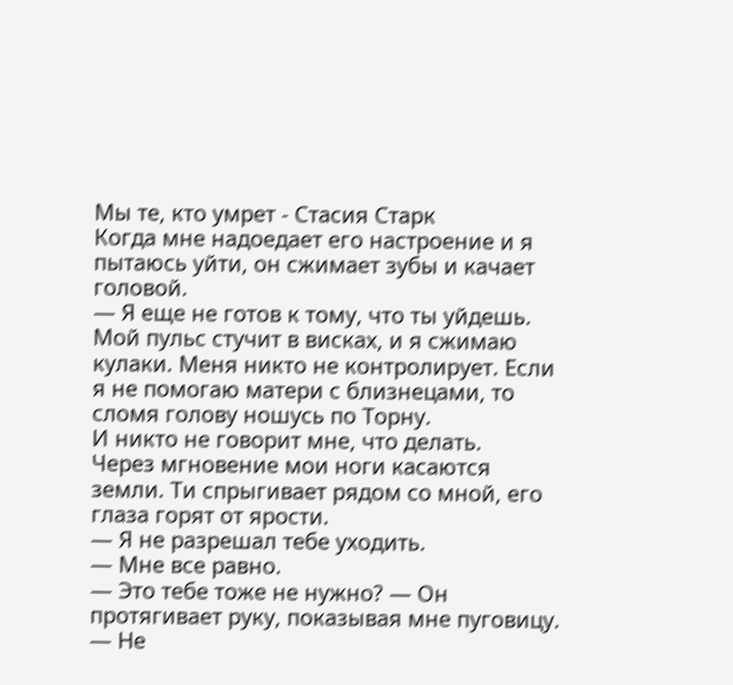Мы те, кто умрет - Стасия Старк
Когда мне надоедает его настроение и я пытаюсь уйти, он сжимает зубы и качает головой.
— Я еще не готов к тому, что ты уйдешь.
Мой пульс стучит в висках, и я сжимаю кулаки. Меня никто не контролирует. Если я не помогаю матери с близнецами, то сломя голову ношусь по Торну.
И никто не говорит мне, что делать.
Через мгновение мои ноги касаются земли. Ти спрыгивает рядом со мной, его глаза горят от ярости.
— Я не разрешал тебе уходить.
— Мне все равно.
— Это тебе тоже не нужно? — Он протягивает руку, показывая мне пуговицу.
— Не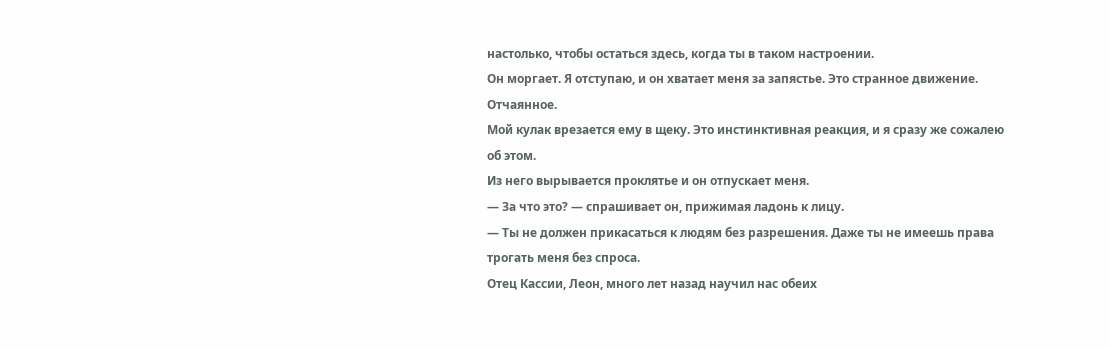настолько, чтобы остаться здесь, когда ты в таком настроении.
Он моргает. Я отступаю, и он хватает меня за запястье. Это странное движение. Отчаянное.
Мой кулак врезается ему в щеку. Это инстинктивная реакция, и я сразу же сожалею об этом.
Из него вырывается проклятье и он отпускает меня.
— За что это? — спрашивает он, прижимая ладонь к лицу.
— Ты не должен прикасаться к людям без разрешения. Даже ты не имеешь права трогать меня без спроса.
Отец Кассии, Леон, много лет назад научил нас обеих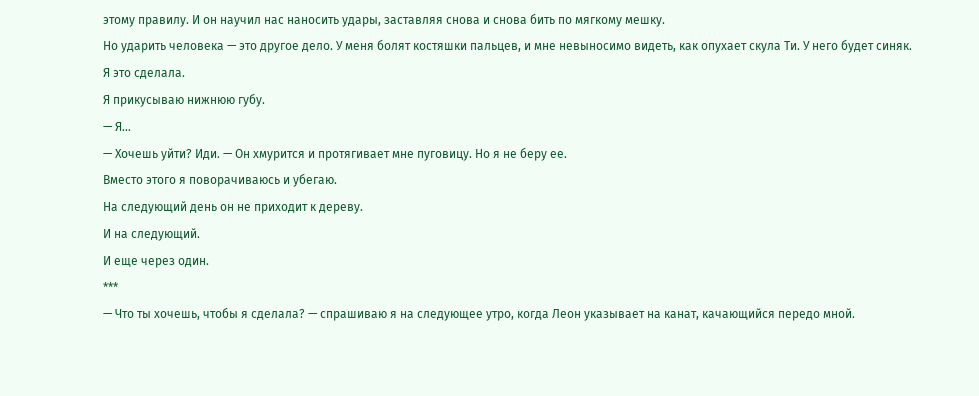этому правилу. И он научил нас наносить удары, заставляя снова и снова бить по мягкому мешку.
Но ударить человека — это другое дело. У меня болят костяшки пальцев, и мне невыносимо видеть, как опухает скула Ти. У него будет синяк.
Я это сделала.
Я прикусываю нижнюю губу.
— Я…
— Хочешь уйти? Иди. — Он хмурится и протягивает мне пуговицу. Но я не беру ее.
Вместо этого я поворачиваюсь и убегаю.
На следующий день он не приходит к дереву.
И на следующий.
И еще через один.
***
— Что ты хочешь, чтобы я сделала? — спрашиваю я на следующее утро, когда Леон указывает на канат, качающийся передо мной.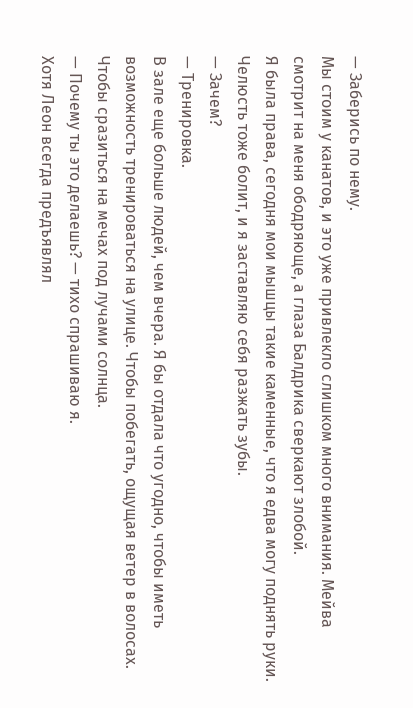— Заберись по нему.
Мы стоим у канатов, и это уже привлекло слишком много внимания. Мейва смотрит на меня ободряюще, а глаза Балдрика сверкают злобой.
Я была права, сегодня мои мышцы такие каменные, что я едва могу поднять руки. Челюсть тоже болит, и я заставляю себя разжать зубы.
— Зачем?
— Тренировка.
В зале еще больше людей, чем вчера. Я бы отдала что угодно, чтобы иметь возможность тренироваться на улице. Чтобы побегать, ощущая ветер в волосах. Чтобы сразиться на мечах под лучами солнца.
— Почему ты это делаешь? — тихо спрашиваю я.
Хотя Леон всегда предъявлял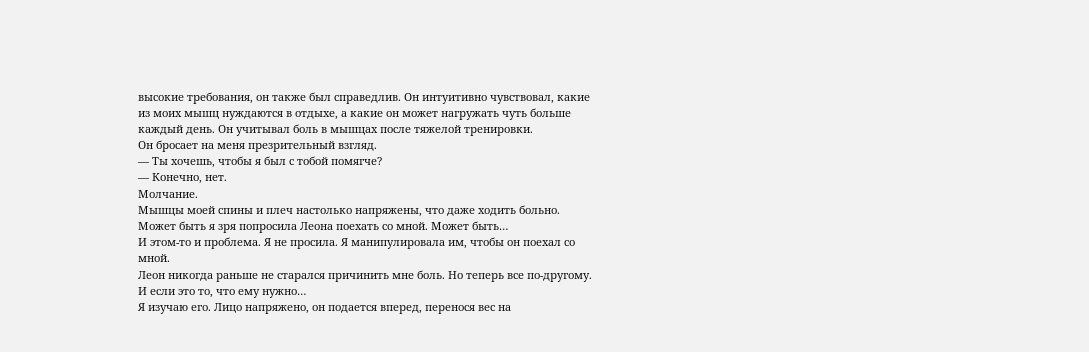высокие требования, он также был справедлив. Он интуитивно чувствовал, какие из моих мышц нуждаются в отдыхе, а какие он может нагружать чуть больше каждый день. Он учитывал боль в мышцах после тяжелой тренировки.
Он бросает на меня презрительный взгляд.
— Ты хочешь, чтобы я был с тобой помягче?
— Конечно, нет.
Молчание.
Мышцы моей спины и плеч настолько напряжены, что даже ходить больно.
Может быть я зря попросила Леона поехать со мной. Может быть…
И этом-то и проблема. Я не просила. Я манипулировала им, чтобы он поехал со мной.
Леон никогда раньше не старался причинить мне боль. Но теперь все по-другому. И если это то, что ему нужно…
Я изучаю его. Лицо напряжено, он подается вперед, перенося вес на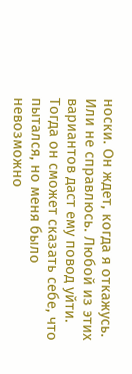носки. Он ждет, когда я откажусь. Или не справлюсь. Любой из этих вариантов даст ему повод уйти. Тогда он сможет сказать себе, что пытался, но меня было невозможно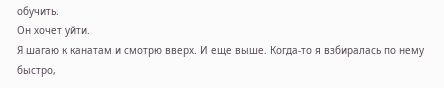обучить.
Он хочет уйти.
Я шагаю к канатам и смотрю вверх. И еще выше. Когда-то я взбиралась по нему быстро,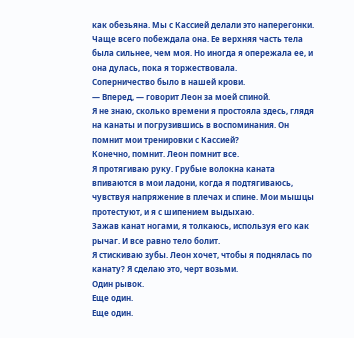как обезьяна. Мы с Кассией делали это наперегонки. Чаще всего побеждала она. Ее верхняя часть тела была сильнее, чем моя. Но иногда я опережала ее, и она дулась, пока я торжествовала.
Соперничество было в нашей крови.
— Вперед, — говорит Леон за моей спиной.
Я не знаю, сколько времени я простояла здесь, глядя на канаты и погрузившись в воспоминания. Он помнит мои тренировки с Кассией?
Конечно, помнит. Леон помнит все.
Я протягиваю руку. Грубые волокна каната впиваются в мои ладони, когда я подтягиваюсь, чувствуя напряжение в плечах и спине. Мои мышцы протестуют, и я с шипением выдыхаю.
Зажав канат ногами, я толкаюсь, используя его как рычаг. И все равно тело болит.
Я стискиваю зубы. Леон хочет, чтобы я поднялась по канату? Я сделаю это, черт возьми.
Один рывок.
Еще один.
Еще один.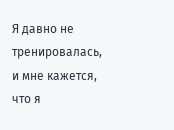Я давно не тренировалась, и мне кажется, что я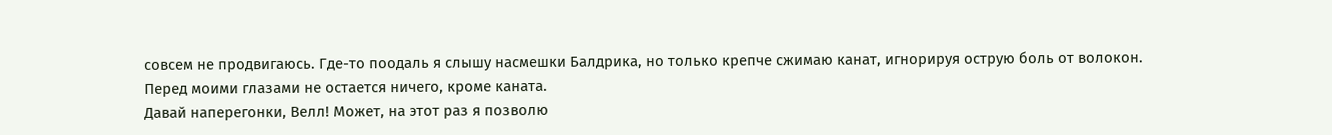совсем не продвигаюсь. Где-то поодаль я слышу насмешки Балдрика, но только крепче сжимаю канат, игнорируя острую боль от волокон.
Перед моими глазами не остается ничего, кроме каната.
Давай наперегонки, Велл! Может, на этот раз я позволю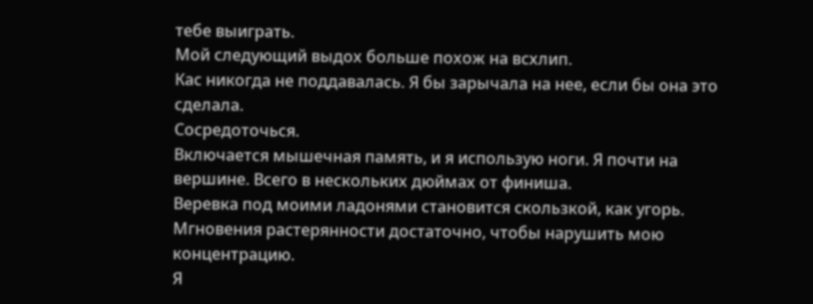тебе выиграть.
Мой следующий выдох больше похож на всхлип.
Кас никогда не поддавалась. Я бы зарычала на нее, если бы она это сделала.
Сосредоточься.
Включается мышечная память, и я использую ноги. Я почти на вершине. Всего в нескольких дюймах от финиша.
Веревка под моими ладонями становится скользкой, как угорь.
Мгновения растерянности достаточно, чтобы нарушить мою концентрацию.
Я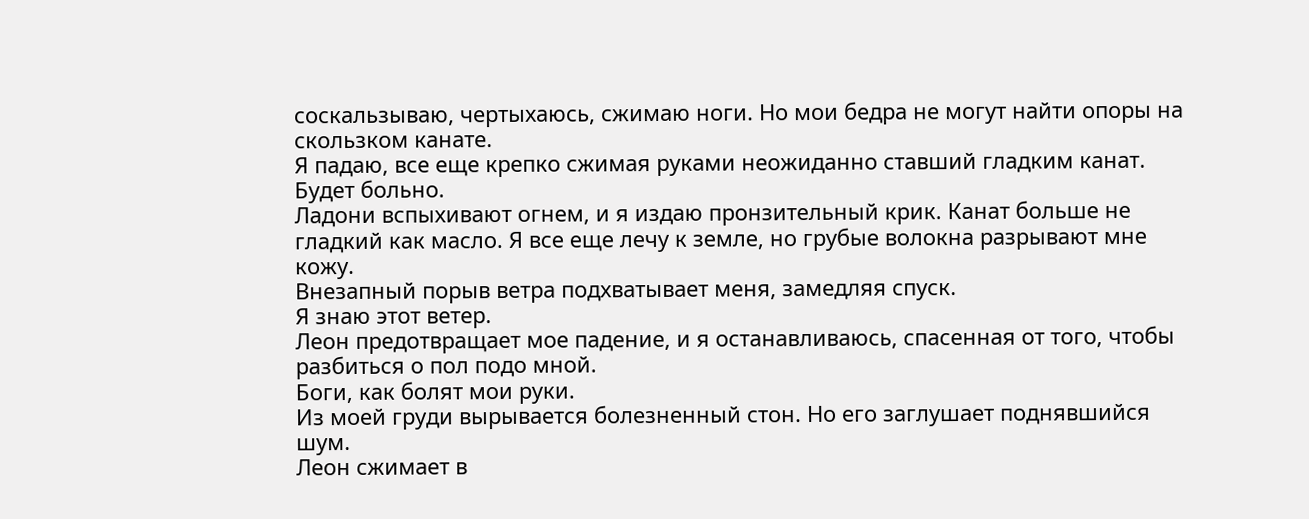соскальзываю, чертыхаюсь, сжимаю ноги. Но мои бедра не могут найти опоры на скользком канате.
Я падаю, все еще крепко сжимая руками неожиданно ставший гладким канат.
Будет больно.
Ладони вспыхивают огнем, и я издаю пронзительный крик. Канат больше не гладкий как масло. Я все еще лечу к земле, но грубые волокна разрывают мне кожу.
Внезапный порыв ветра подхватывает меня, замедляя спуск.
Я знаю этот ветер.
Леон предотвращает мое падение, и я останавливаюсь, спасенная от того, чтобы разбиться о пол подо мной.
Боги, как болят мои руки.
Из моей груди вырывается болезненный стон. Но его заглушает поднявшийся шум.
Леон сжимает в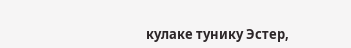кулаке тунику Эстер,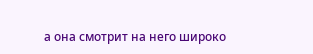а она смотрит на него широко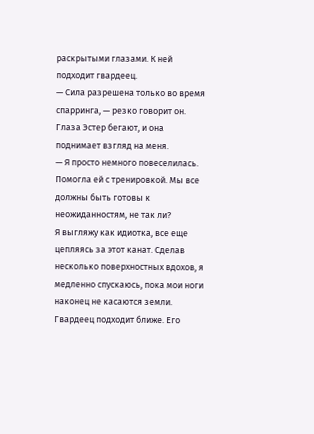раскрытыми глазами. К ней подходит гвардеец.
— Сила разрешена только во время спарринга, — резко говорит он.
Глаза Эстер бегают, и она поднимает взгляд на меня.
— Я просто немного повеселилась. Помогла ей с тренировкой. Мы все должны быть готовы к неожиданностям, не так ли?
Я выгляжу как идиотка, все еще цепляясь за этот канат. Сделав несколько поверхностных вдохов, я медленно спускаюсь, пока мои ноги наконец не касаются земли.
Гвардеец подходит ближе. Его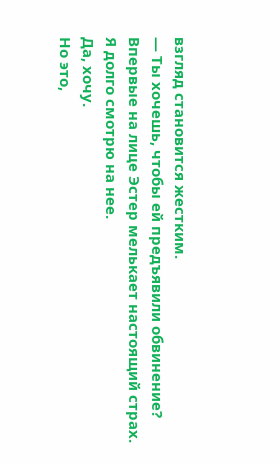взгляд становится жестким.
— Ты хочешь, чтобы ей предъявили обвинение?
Впервые на лице Эстер мелькает настоящий страх.
Я долго смотрю на нее.
Да, хочу.
Но это,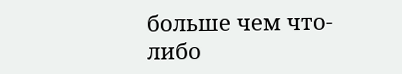больше чем что-либо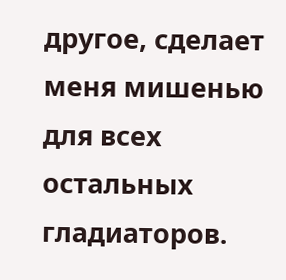другое, сделает меня мишенью для всех остальных гладиаторов.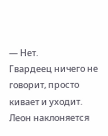— Нет.
Гвардеец ничего не говорит, просто кивает и уходит.
Леон наклоняется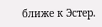ближе к Эстер.